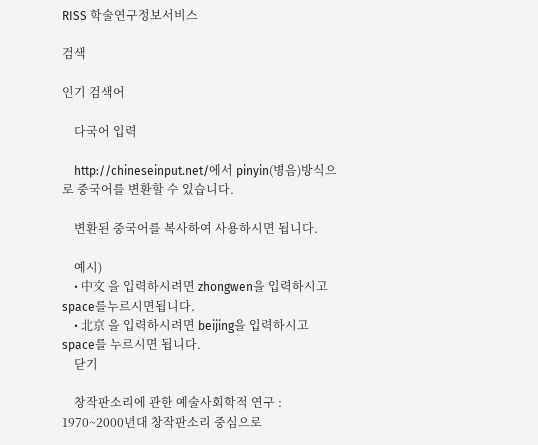RISS 학술연구정보서비스

검색

인기 검색어

    다국어 입력

    http://chineseinput.net/에서 pinyin(병음)방식으로 중국어를 변환할 수 있습니다.

    변환된 중국어를 복사하여 사용하시면 됩니다.

    예시)
    • 中文 을 입력하시려면 zhongwen을 입력하시고 space를누르시면됩니다.
    • 北京 을 입력하시려면 beijing을 입력하시고 space를 누르시면 됩니다.
    닫기

    창작판소리에 관한 예술사회학적 연구 : 1970~2000년대 창작판소리 중심으로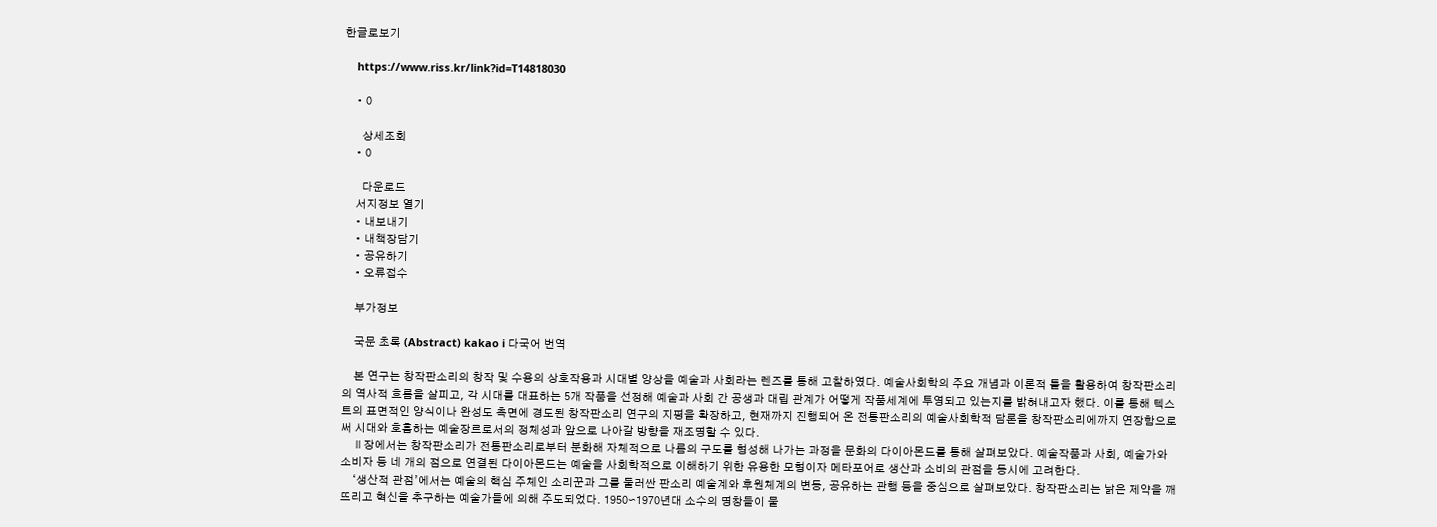한글로보기

    https://www.riss.kr/link?id=T14818030

    • 0

      상세조회
    • 0

      다운로드
    서지정보 열기
    • 내보내기
    • 내책장담기
    • 공유하기
    • 오류접수

    부가정보

    국문 초록 (Abstract) kakao i 다국어 번역

    본 연구는 창작판소리의 창작 및 수용의 상호작용과 시대별 양상을 예술과 사회라는 렌즈를 통해 고찰하였다. 예술사회학의 주요 개념과 이론적 틀을 활용하여 창작판소리의 역사적 흐름을 살피고, 각 시대를 대표하는 5개 작품을 선정해 예술과 사회 간 공생과 대립 관계가 어떻게 작품세계에 투영되고 있는지를 밝혀내고자 했다. 이를 통해 텍스트의 표면적인 양식이나 완성도 측면에 경도된 창작판소리 연구의 지평을 확장하고, 현재까지 진행되어 온 전통판소리의 예술사회학적 담론을 창작판소리에까지 연장함으로써 시대와 호흡하는 예술장르로서의 정체성과 앞으로 나아갈 방향을 재조명할 수 있다.
    Ⅱ장에서는 창작판소리가 전통판소리로부터 분화해 자체적으로 나름의 구도를 형성해 나가는 과정을 문화의 다이아몬드를 통해 살펴보았다. 예술작품과 사회, 예술가와 소비자 등 네 개의 점으로 연결된 다이아몬드는 예술을 사회학적으로 이해하기 위한 유용한 모형이자 메타포어로 생산과 소비의 관점을 동시에 고려한다.
    ‘생산적 관점’에서는 예술의 핵심 주체인 소리꾼과 그를 둘러싼 판소리 예술계와 후원체계의 변동, 공유하는 관행 등을 중심으로 살펴보았다. 창작판소리는 낡은 제약을 깨뜨리고 혁신을 추구하는 예술가들에 의해 주도되었다. 1950〜1970년대 소수의 명창들이 물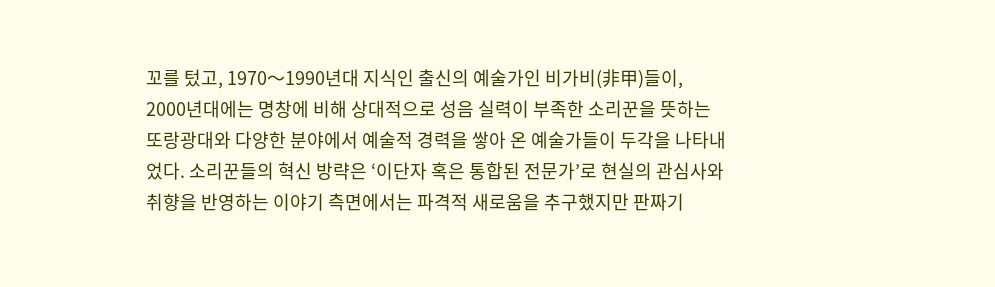꼬를 텄고, 1970〜1990년대 지식인 출신의 예술가인 비가비(非甲)들이, 2000년대에는 명창에 비해 상대적으로 성음 실력이 부족한 소리꾼을 뜻하는 또랑광대와 다양한 분야에서 예술적 경력을 쌓아 온 예술가들이 두각을 나타내었다. 소리꾼들의 혁신 방략은 ‘이단자 혹은 통합된 전문가’로 현실의 관심사와 취향을 반영하는 이야기 측면에서는 파격적 새로움을 추구했지만 판짜기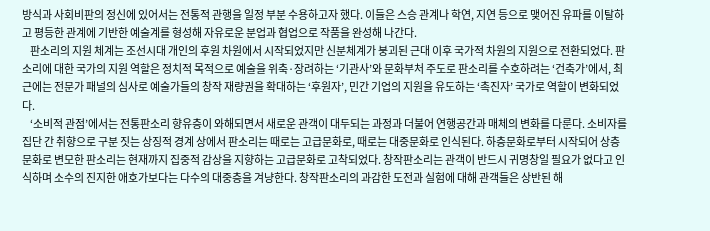방식과 사회비판의 정신에 있어서는 전통적 관행을 일정 부분 수용하고자 했다. 이들은 스승 관계나 학연, 지연 등으로 맺어진 유파를 이탈하고 평등한 관계에 기반한 예술계를 형성해 자유로운 분업과 협업으로 작품을 완성해 나간다.
    판소리의 지원 체계는 조선시대 개인의 후원 차원에서 시작되었지만 신분체계가 붕괴된 근대 이후 국가적 차원의 지원으로 전환되었다. 판소리에 대한 국가의 지원 역할은 정치적 목적으로 예술을 위축·장려하는 ‘기관사’와 문화부처 주도로 판소리를 수호하려는 ‘건축가’에서, 최근에는 전문가 패널의 심사로 예술가들의 창작 재량권을 확대하는 ‘후원자’, 민간 기업의 지원을 유도하는 ‘촉진자’ 국가로 역할이 변화되었다.
    ‘소비적 관점’에서는 전통판소리 향유층이 와해되면서 새로운 관객이 대두되는 과정과 더불어 연행공간과 매체의 변화를 다룬다. 소비자를 집단 간 취향으로 구분 짓는 상징적 경계 상에서 판소리는 때로는 고급문화로, 때로는 대중문화로 인식된다. 하층문화로부터 시작되어 상층문화로 변모한 판소리는 현재까지 집중적 감상을 지향하는 고급문화로 고착되었다. 창작판소리는 관객이 반드시 귀명창일 필요가 없다고 인식하며 소수의 진지한 애호가보다는 다수의 대중층을 겨냥한다. 창작판소리의 과감한 도전과 실험에 대해 관객들은 상반된 해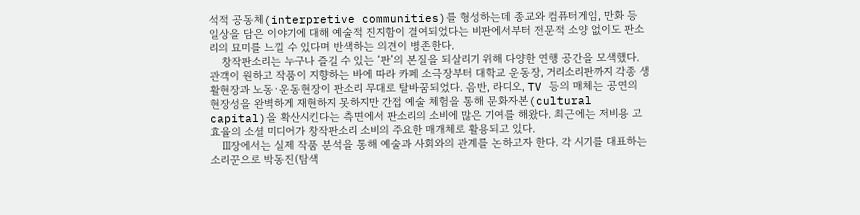석적 공동체(interpretive communities)를 형성하는데 종교와 컴퓨터게임, 만화 등 일상을 담은 이야기에 대해 예술적 진지함이 결여되었다는 비판에서부터 전문적 소양 없이도 판소리의 묘미를 느낄 수 있다며 반색하는 의견이 병존한다.
    창작판소리는 누구나 즐길 수 있는 ‘판’의 본질을 되살리기 위해 다양한 연행 공간을 모색했다. 관객이 원하고 작품이 지향하는 바에 따라 카페 소극장부터 대학교 운동장, 거리소리판까지 각종 생활현장과 노동·운동현장이 판소리 무대로 탈바꿈되었다. 음반, 라디오, TV 등의 매체는 공연의 현장성을 완벽하게 재현하지 못하지만 간접 예술 체험을 통해 문화자본(cultural capital)을 확산시킨다는 측면에서 판소리의 소비에 많은 기여를 해왔다. 최근에는 저비용 고효율의 소셜 미디어가 창작판소리 소비의 주요한 매개체로 활용되고 있다.
    Ⅲ장에서는 실제 작품 분석을 통해 예술과 사회와의 관계를 논하고자 한다. 각 시기를 대표하는 소리꾼으로 박동진(탐색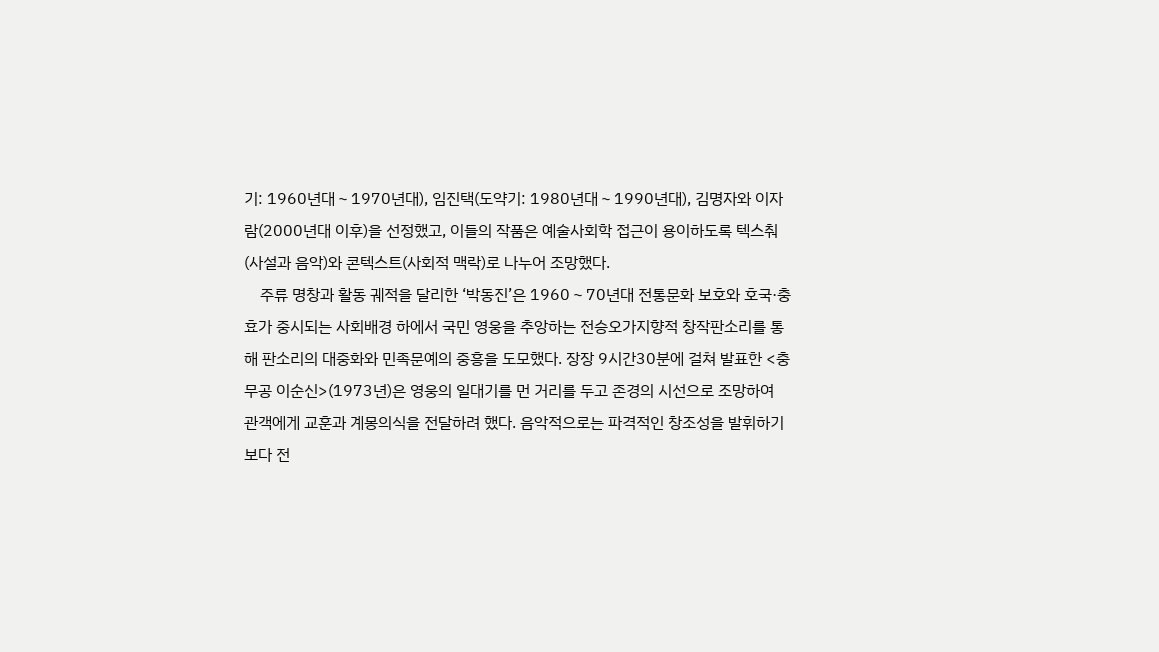기: 1960년대〜1970년대), 임진택(도약기: 1980년대〜1990년대), 김명자와 이자람(2000년대 이후)을 선정했고, 이들의 작품은 예술사회학 접근이 용이하도록 텍스춰(사설과 음악)와 콘텍스트(사회적 맥락)로 나누어 조망했다.
    주류 명창과 활동 궤적을 달리한 ‘박동진’은 1960〜70년대 전통문화 보호와 호국·충효가 중시되는 사회배경 하에서 국민 영웅을 추앙하는 전승오가지향적 창작판소리를 통해 판소리의 대중화와 민족문예의 중흥을 도모했다. 장장 9시간30분에 걸쳐 발표한 <충무공 이순신>(1973년)은 영웅의 일대기를 먼 거리를 두고 존경의 시선으로 조망하여 관객에게 교훈과 계몽의식을 전달하려 했다. 음악적으로는 파격적인 창조성을 발휘하기보다 전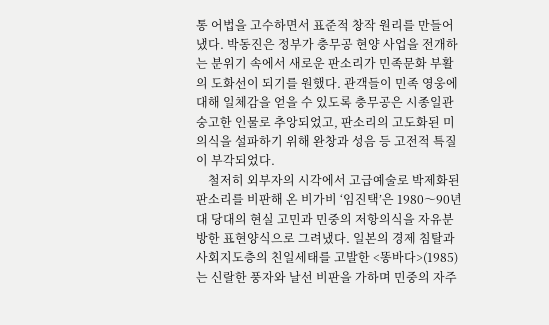통 어법을 고수하면서 표준적 창작 원리를 만들어 냈다. 박동진은 정부가 충무공 현양 사업을 전개하는 분위기 속에서 새로운 판소리가 민족문화 부활의 도화선이 되기를 원했다. 관객들이 민족 영웅에 대해 일체감을 얻을 수 있도록 충무공은 시종일관 숭고한 인물로 추앙되었고, 판소리의 고도화된 미의식을 설파하기 위해 완창과 성음 등 고전적 특질이 부각되었다.
    철저히 외부자의 시각에서 고급예술로 박제화된 판소리를 비판해 온 비가비 ‘임진택’은 1980〜90년대 당대의 현실 고민과 민중의 저항의식을 자유분방한 표현양식으로 그려냈다. 일본의 경제 침탈과 사회지도층의 친일세태를 고발한 <똥바다>(1985)는 신랄한 풍자와 날선 비판을 가하며 민중의 자주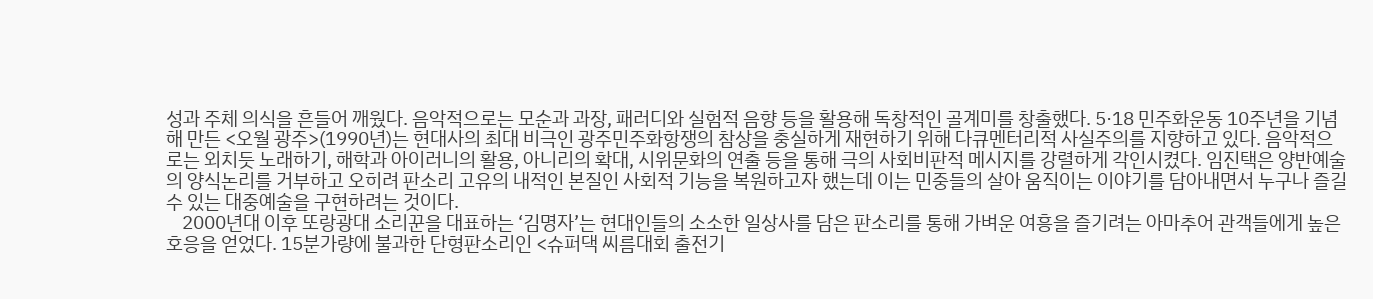성과 주체 의식을 흔들어 깨웠다. 음악적으로는 모순과 과장, 패러디와 실험적 음향 등을 활용해 독창적인 골계미를 창출했다. 5·18 민주화운동 10주년을 기념해 만든 <오월 광주>(1990년)는 현대사의 최대 비극인 광주민주화항쟁의 참상을 충실하게 재현하기 위해 다큐멘터리적 사실주의를 지향하고 있다. 음악적으로는 외치듯 노래하기, 해학과 아이러니의 활용, 아니리의 확대, 시위문화의 연출 등을 통해 극의 사회비판적 메시지를 강렬하게 각인시켰다. 임진택은 양반예술의 양식논리를 거부하고 오히려 판소리 고유의 내적인 본질인 사회적 기능을 복원하고자 했는데 이는 민중들의 살아 움직이는 이야기를 담아내면서 누구나 즐길 수 있는 대중예술을 구현하려는 것이다.
    2000년대 이후 또랑광대 소리꾼을 대표하는 ‘김명자’는 현대인들의 소소한 일상사를 담은 판소리를 통해 가벼운 여흥을 즐기려는 아마추어 관객들에게 높은 호응을 얻었다. 15분가량에 불과한 단형판소리인 <슈퍼댁 씨름대회 출전기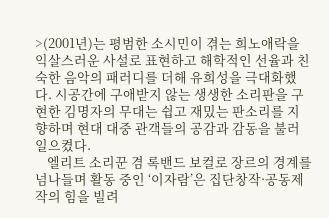>(2001년)는 평범한 소시민이 겪는 희노애락을 익살스러운 사설로 표현하고 해학적인 선율과 친숙한 음악의 패러디를 더해 유희성을 극대화했다. 시공간에 구애받지 않는 생생한 소리판을 구현한 김명자의 무대는 쉽고 재밌는 판소리를 지향하며 현대 대중 관객들의 공감과 감동을 불러 일으켰다.
    엘리트 소리꾼 겸 록밴드 보컬로 장르의 경계를 넘나들며 활동 중인 ‘이자람’은 집단창작·공동제작의 힘을 빌려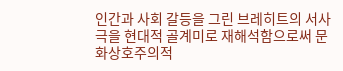인간과 사회 갈등을 그린 브레히트의 서사극을 현대적 골계미로 재해석함으로써 문화상호주의적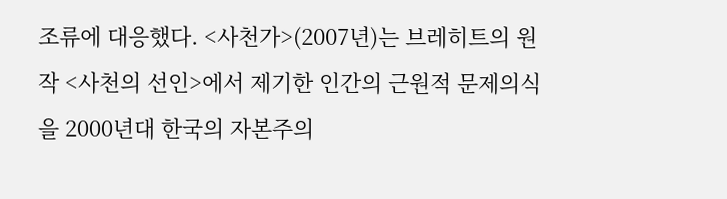조류에 대응했다. <사천가>(2007년)는 브레히트의 원작 <사천의 선인>에서 제기한 인간의 근원적 문제의식을 2000년대 한국의 자본주의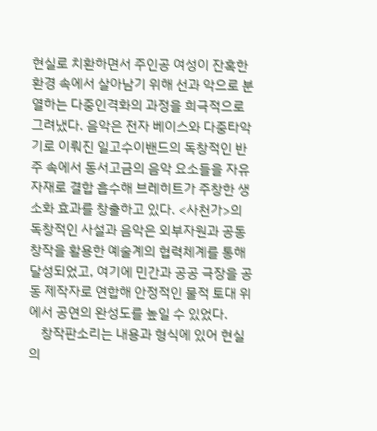현실로 치환하면서 주인공 여성이 잔혹한 환경 속에서 살아남기 위해 선과 악으로 분열하는 다중인격화의 과정을 희극적으로 그려냈다. 음악은 전자 베이스와 다중타악기로 이뤄진 일고수이밴드의 독창적인 반주 속에서 동서고금의 음악 요소들을 자유자재로 결합 흡수해 브레히트가 주창한 생소화 효과를 창출하고 있다. <사천가>의 독창적인 사설과 음악은 외부자원과 공동창작을 활용한 예술계의 협력체계를 통해 달성되었고, 여기에 민간과 공공 극장을 공동 제작자로 연합해 안정적인 물적 토대 위에서 공연의 완성도를 높일 수 있었다.
    창작판소리는 내용과 형식에 있어 현실의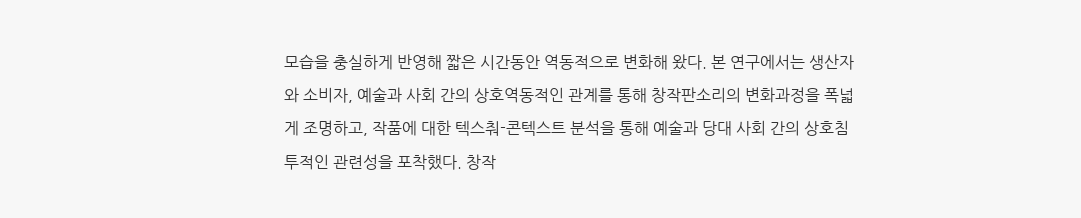모습을 충실하게 반영해 짧은 시간동안 역동적으로 변화해 왔다. 본 연구에서는 생산자와 소비자, 예술과 사회 간의 상호역동적인 관계를 통해 창작판소리의 변화과정을 폭넓게 조명하고, 작품에 대한 텍스춰-콘텍스트 분석을 통해 예술과 당대 사회 간의 상호침투적인 관련성을 포착했다. 창작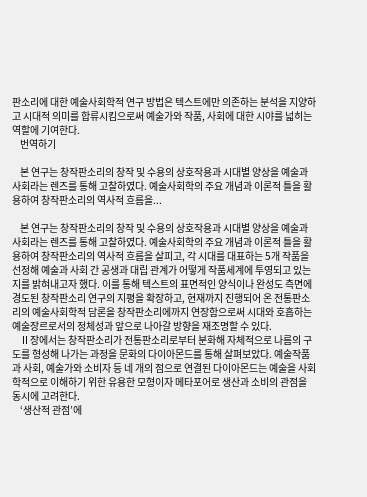판소리에 대한 예술사회학적 연구 방법은 텍스트에만 의존하는 분석을 지양하고 시대적 의미를 합류시킴으로써 예술가와 작품, 사회에 대한 시야를 넓히는 역할에 기여한다.
    번역하기

    본 연구는 창작판소리의 창작 및 수용의 상호작용과 시대별 양상을 예술과 사회라는 렌즈를 통해 고찰하였다. 예술사회학의 주요 개념과 이론적 틀을 활용하여 창작판소리의 역사적 흐름을...

    본 연구는 창작판소리의 창작 및 수용의 상호작용과 시대별 양상을 예술과 사회라는 렌즈를 통해 고찰하였다. 예술사회학의 주요 개념과 이론적 틀을 활용하여 창작판소리의 역사적 흐름을 살피고, 각 시대를 대표하는 5개 작품을 선정해 예술과 사회 간 공생과 대립 관계가 어떻게 작품세계에 투영되고 있는지를 밝혀내고자 했다. 이를 통해 텍스트의 표면적인 양식이나 완성도 측면에 경도된 창작판소리 연구의 지평을 확장하고, 현재까지 진행되어 온 전통판소리의 예술사회학적 담론을 창작판소리에까지 연장함으로써 시대와 호흡하는 예술장르로서의 정체성과 앞으로 나아갈 방향을 재조명할 수 있다.
    Ⅱ장에서는 창작판소리가 전통판소리로부터 분화해 자체적으로 나름의 구도를 형성해 나가는 과정을 문화의 다이아몬드를 통해 살펴보았다. 예술작품과 사회, 예술가와 소비자 등 네 개의 점으로 연결된 다이아몬드는 예술을 사회학적으로 이해하기 위한 유용한 모형이자 메타포어로 생산과 소비의 관점을 동시에 고려한다.
    ‘생산적 관점’에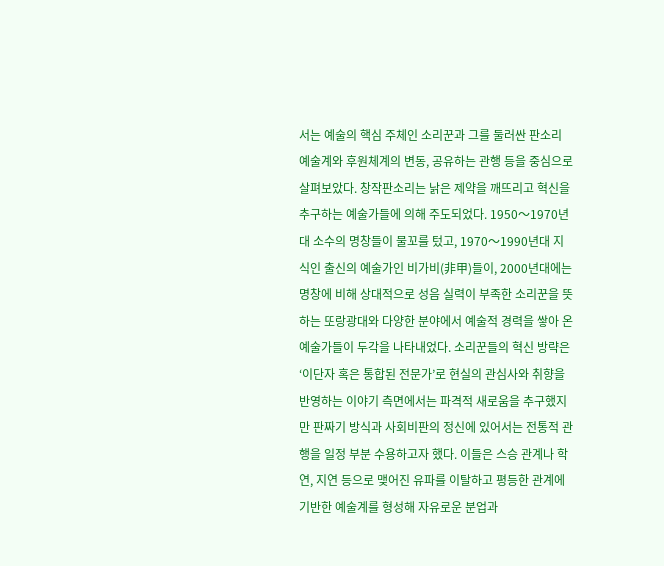서는 예술의 핵심 주체인 소리꾼과 그를 둘러싼 판소리 예술계와 후원체계의 변동, 공유하는 관행 등을 중심으로 살펴보았다. 창작판소리는 낡은 제약을 깨뜨리고 혁신을 추구하는 예술가들에 의해 주도되었다. 1950〜1970년대 소수의 명창들이 물꼬를 텄고, 1970〜1990년대 지식인 출신의 예술가인 비가비(非甲)들이, 2000년대에는 명창에 비해 상대적으로 성음 실력이 부족한 소리꾼을 뜻하는 또랑광대와 다양한 분야에서 예술적 경력을 쌓아 온 예술가들이 두각을 나타내었다. 소리꾼들의 혁신 방략은 ‘이단자 혹은 통합된 전문가’로 현실의 관심사와 취향을 반영하는 이야기 측면에서는 파격적 새로움을 추구했지만 판짜기 방식과 사회비판의 정신에 있어서는 전통적 관행을 일정 부분 수용하고자 했다. 이들은 스승 관계나 학연, 지연 등으로 맺어진 유파를 이탈하고 평등한 관계에 기반한 예술계를 형성해 자유로운 분업과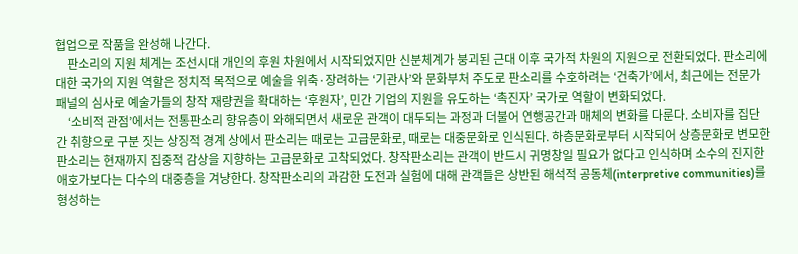협업으로 작품을 완성해 나간다.
    판소리의 지원 체계는 조선시대 개인의 후원 차원에서 시작되었지만 신분체계가 붕괴된 근대 이후 국가적 차원의 지원으로 전환되었다. 판소리에 대한 국가의 지원 역할은 정치적 목적으로 예술을 위축·장려하는 ‘기관사’와 문화부처 주도로 판소리를 수호하려는 ‘건축가’에서, 최근에는 전문가 패널의 심사로 예술가들의 창작 재량권을 확대하는 ‘후원자’, 민간 기업의 지원을 유도하는 ‘촉진자’ 국가로 역할이 변화되었다.
    ‘소비적 관점’에서는 전통판소리 향유층이 와해되면서 새로운 관객이 대두되는 과정과 더불어 연행공간과 매체의 변화를 다룬다. 소비자를 집단 간 취향으로 구분 짓는 상징적 경계 상에서 판소리는 때로는 고급문화로, 때로는 대중문화로 인식된다. 하층문화로부터 시작되어 상층문화로 변모한 판소리는 현재까지 집중적 감상을 지향하는 고급문화로 고착되었다. 창작판소리는 관객이 반드시 귀명창일 필요가 없다고 인식하며 소수의 진지한 애호가보다는 다수의 대중층을 겨냥한다. 창작판소리의 과감한 도전과 실험에 대해 관객들은 상반된 해석적 공동체(interpretive communities)를 형성하는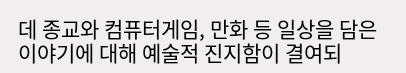데 종교와 컴퓨터게임, 만화 등 일상을 담은 이야기에 대해 예술적 진지함이 결여되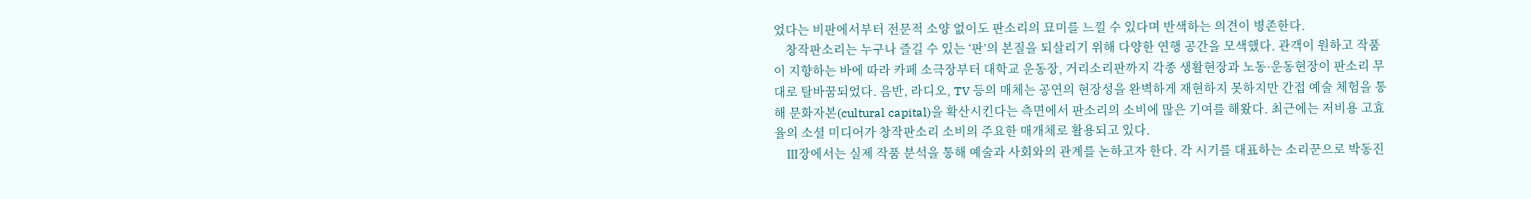었다는 비판에서부터 전문적 소양 없이도 판소리의 묘미를 느낄 수 있다며 반색하는 의견이 병존한다.
    창작판소리는 누구나 즐길 수 있는 ‘판’의 본질을 되살리기 위해 다양한 연행 공간을 모색했다. 관객이 원하고 작품이 지향하는 바에 따라 카페 소극장부터 대학교 운동장, 거리소리판까지 각종 생활현장과 노동·운동현장이 판소리 무대로 탈바꿈되었다. 음반, 라디오, TV 등의 매체는 공연의 현장성을 완벽하게 재현하지 못하지만 간접 예술 체험을 통해 문화자본(cultural capital)을 확산시킨다는 측면에서 판소리의 소비에 많은 기여를 해왔다. 최근에는 저비용 고효율의 소셜 미디어가 창작판소리 소비의 주요한 매개체로 활용되고 있다.
    Ⅲ장에서는 실제 작품 분석을 통해 예술과 사회와의 관계를 논하고자 한다. 각 시기를 대표하는 소리꾼으로 박동진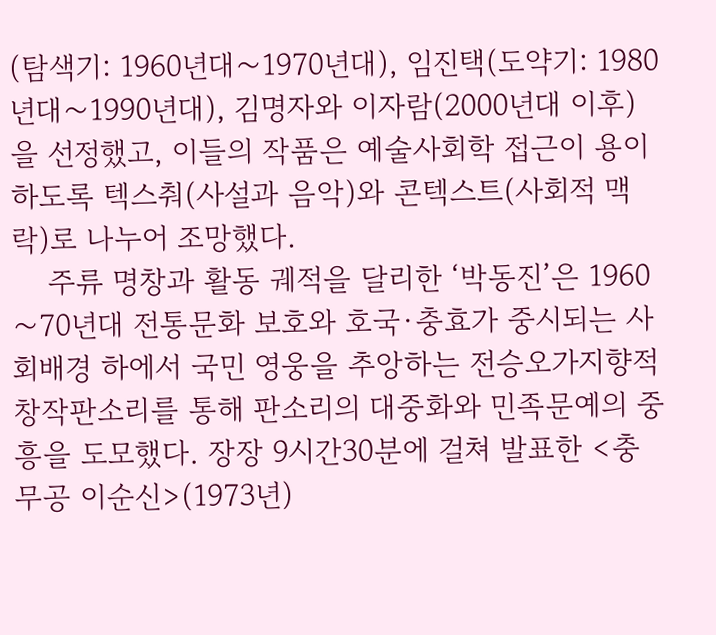(탐색기: 1960년대〜1970년대), 임진택(도약기: 1980년대〜1990년대), 김명자와 이자람(2000년대 이후)을 선정했고, 이들의 작품은 예술사회학 접근이 용이하도록 텍스춰(사설과 음악)와 콘텍스트(사회적 맥락)로 나누어 조망했다.
    주류 명창과 활동 궤적을 달리한 ‘박동진’은 1960〜70년대 전통문화 보호와 호국·충효가 중시되는 사회배경 하에서 국민 영웅을 추앙하는 전승오가지향적 창작판소리를 통해 판소리의 대중화와 민족문예의 중흥을 도모했다. 장장 9시간30분에 걸쳐 발표한 <충무공 이순신>(1973년)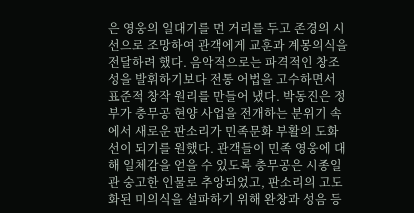은 영웅의 일대기를 먼 거리를 두고 존경의 시선으로 조망하여 관객에게 교훈과 계몽의식을 전달하려 했다. 음악적으로는 파격적인 창조성을 발휘하기보다 전통 어법을 고수하면서 표준적 창작 원리를 만들어 냈다. 박동진은 정부가 충무공 현양 사업을 전개하는 분위기 속에서 새로운 판소리가 민족문화 부활의 도화선이 되기를 원했다. 관객들이 민족 영웅에 대해 일체감을 얻을 수 있도록 충무공은 시종일관 숭고한 인물로 추앙되었고, 판소리의 고도화된 미의식을 설파하기 위해 완창과 성음 등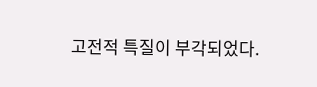고전적 특질이 부각되었다.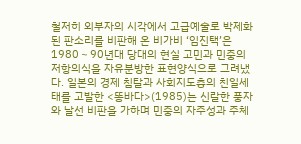철저히 외부자의 시각에서 고급예술로 박제화된 판소리를 비판해 온 비가비 ‘임진택’은 1980〜90년대 당대의 현실 고민과 민중의 저항의식을 자유분방한 표현양식으로 그려냈다. 일본의 경제 침탈과 사회지도층의 친일세태를 고발한 <똥바다>(1985)는 신랄한 풍자와 날선 비판을 가하며 민중의 자주성과 주체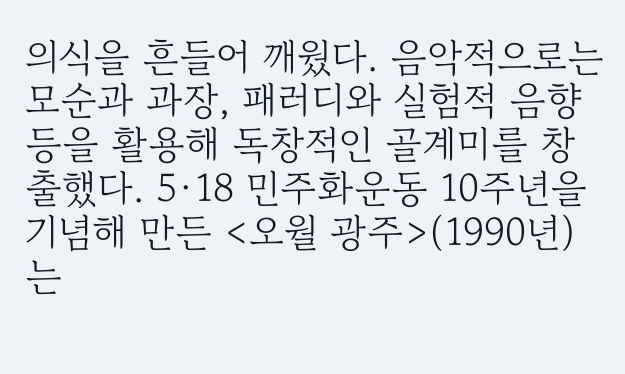의식을 흔들어 깨웠다. 음악적으로는 모순과 과장, 패러디와 실험적 음향 등을 활용해 독창적인 골계미를 창출했다. 5·18 민주화운동 10주년을 기념해 만든 <오월 광주>(1990년)는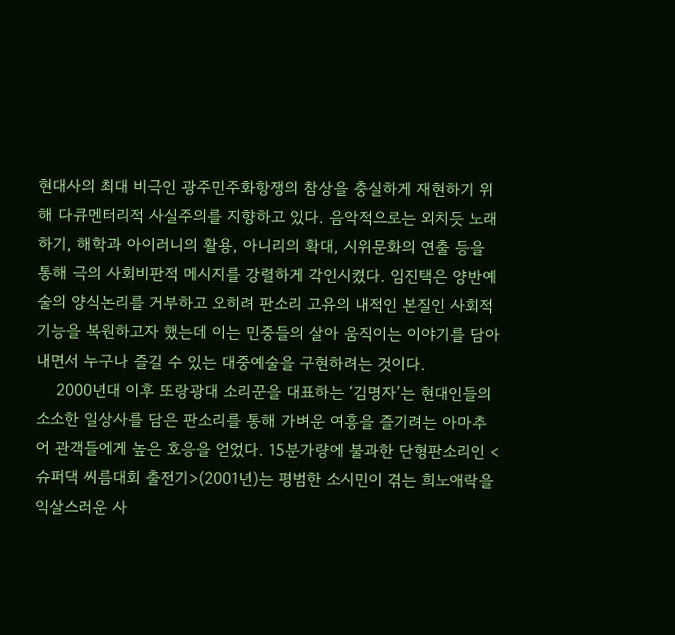현대사의 최대 비극인 광주민주화항쟁의 참상을 충실하게 재현하기 위해 다큐멘터리적 사실주의를 지향하고 있다. 음악적으로는 외치듯 노래하기, 해학과 아이러니의 활용, 아니리의 확대, 시위문화의 연출 등을 통해 극의 사회비판적 메시지를 강렬하게 각인시켰다. 임진택은 양반예술의 양식논리를 거부하고 오히려 판소리 고유의 내적인 본질인 사회적 기능을 복원하고자 했는데 이는 민중들의 살아 움직이는 이야기를 담아내면서 누구나 즐길 수 있는 대중예술을 구현하려는 것이다.
    2000년대 이후 또랑광대 소리꾼을 대표하는 ‘김명자’는 현대인들의 소소한 일상사를 담은 판소리를 통해 가벼운 여흥을 즐기려는 아마추어 관객들에게 높은 호응을 얻었다. 15분가량에 불과한 단형판소리인 <슈퍼댁 씨름대회 출전기>(2001년)는 평범한 소시민이 겪는 희노애락을 익살스러운 사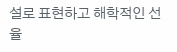설로 표현하고 해학적인 선율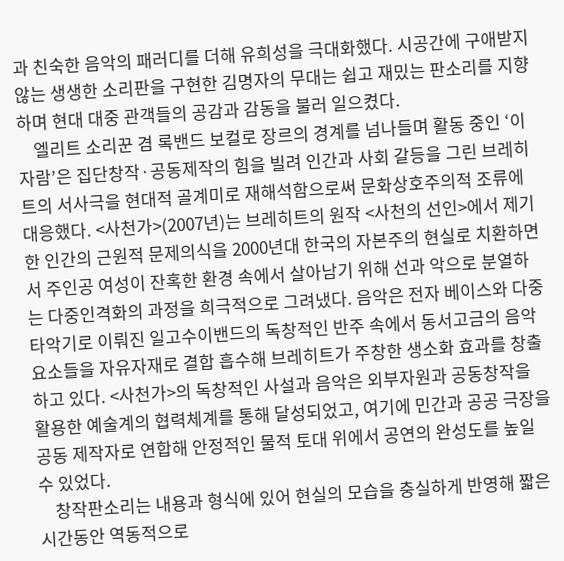과 친숙한 음악의 패러디를 더해 유희성을 극대화했다. 시공간에 구애받지 않는 생생한 소리판을 구현한 김명자의 무대는 쉽고 재밌는 판소리를 지향하며 현대 대중 관객들의 공감과 감동을 불러 일으켰다.
    엘리트 소리꾼 겸 록밴드 보컬로 장르의 경계를 넘나들며 활동 중인 ‘이자람’은 집단창작·공동제작의 힘을 빌려 인간과 사회 갈등을 그린 브레히트의 서사극을 현대적 골계미로 재해석함으로써 문화상호주의적 조류에 대응했다. <사천가>(2007년)는 브레히트의 원작 <사천의 선인>에서 제기한 인간의 근원적 문제의식을 2000년대 한국의 자본주의 현실로 치환하면서 주인공 여성이 잔혹한 환경 속에서 살아남기 위해 선과 악으로 분열하는 다중인격화의 과정을 희극적으로 그려냈다. 음악은 전자 베이스와 다중타악기로 이뤄진 일고수이밴드의 독창적인 반주 속에서 동서고금의 음악 요소들을 자유자재로 결합 흡수해 브레히트가 주창한 생소화 효과를 창출하고 있다. <사천가>의 독창적인 사설과 음악은 외부자원과 공동창작을 활용한 예술계의 협력체계를 통해 달성되었고, 여기에 민간과 공공 극장을 공동 제작자로 연합해 안정적인 물적 토대 위에서 공연의 완성도를 높일 수 있었다.
    창작판소리는 내용과 형식에 있어 현실의 모습을 충실하게 반영해 짧은 시간동안 역동적으로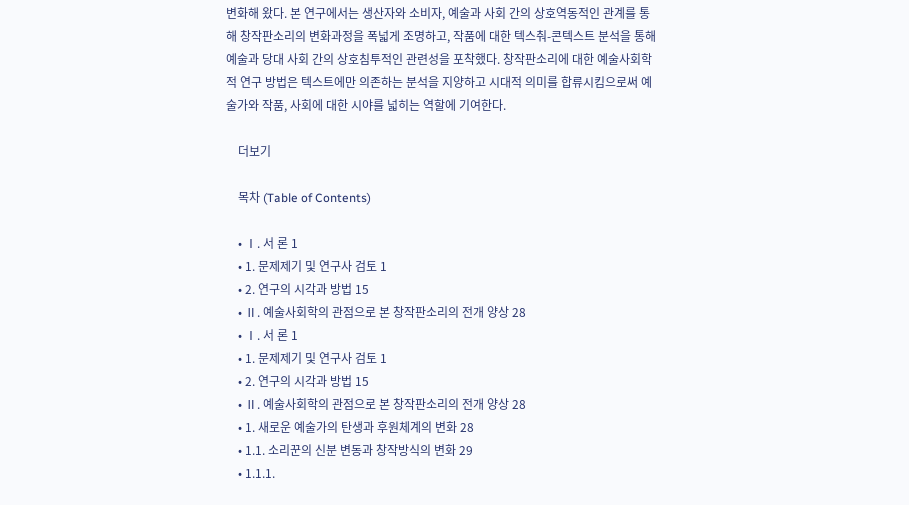변화해 왔다. 본 연구에서는 생산자와 소비자, 예술과 사회 간의 상호역동적인 관계를 통해 창작판소리의 변화과정을 폭넓게 조명하고, 작품에 대한 텍스춰-콘텍스트 분석을 통해 예술과 당대 사회 간의 상호침투적인 관련성을 포착했다. 창작판소리에 대한 예술사회학적 연구 방법은 텍스트에만 의존하는 분석을 지양하고 시대적 의미를 합류시킴으로써 예술가와 작품, 사회에 대한 시야를 넓히는 역할에 기여한다.

    더보기

    목차 (Table of Contents)

    • Ⅰ. 서 론 1
    • 1. 문제제기 및 연구사 검토 1
    • 2. 연구의 시각과 방법 15
    • Ⅱ. 예술사회학의 관점으로 본 창작판소리의 전개 양상 28
    • Ⅰ. 서 론 1
    • 1. 문제제기 및 연구사 검토 1
    • 2. 연구의 시각과 방법 15
    • Ⅱ. 예술사회학의 관점으로 본 창작판소리의 전개 양상 28
    • 1. 새로운 예술가의 탄생과 후원체계의 변화 28
    • 1.1. 소리꾼의 신분 변동과 창작방식의 변화 29
    • 1.1.1.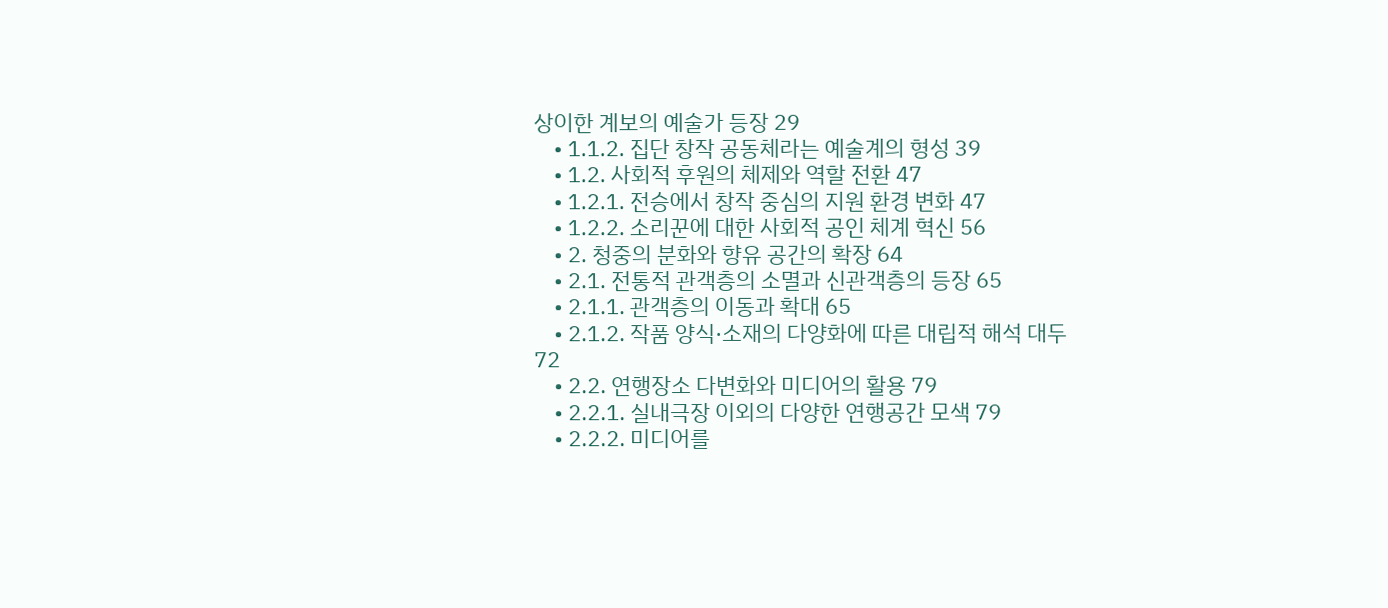상이한 계보의 예술가 등장 29
    • 1.1.2. 집단 창작 공동체라는 예술계의 형성 39
    • 1.2. 사회적 후원의 체제와 역할 전환 47
    • 1.2.1. 전승에서 창작 중심의 지원 환경 변화 47
    • 1.2.2. 소리꾼에 대한 사회적 공인 체계 혁신 56
    • 2. 청중의 분화와 향유 공간의 확장 64
    • 2.1. 전통적 관객층의 소멸과 신관객층의 등장 65
    • 2.1.1. 관객층의 이동과 확대 65
    • 2.1.2. 작품 양식·소재의 다양화에 따른 대립적 해석 대두 72
    • 2.2. 연행장소 다변화와 미디어의 활용 79
    • 2.2.1. 실내극장 이외의 다양한 연행공간 모색 79
    • 2.2.2. 미디어를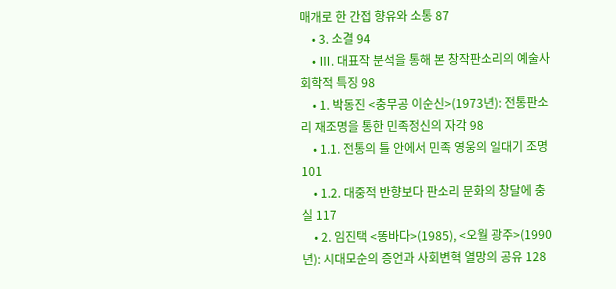매개로 한 간접 향유와 소통 87
    • 3. 소결 94
    • Ⅲ. 대표작 분석을 통해 본 창작판소리의 예술사회학적 특징 98
    • 1. 박동진 <충무공 이순신>(1973년): 전통판소리 재조명을 통한 민족정신의 자각 98
    • 1.1. 전통의 틀 안에서 민족 영웅의 일대기 조명 101
    • 1.2. 대중적 반향보다 판소리 문화의 창달에 충실 117
    • 2. 임진택 <똥바다>(1985), <오월 광주>(1990년): 시대모순의 증언과 사회변혁 열망의 공유 128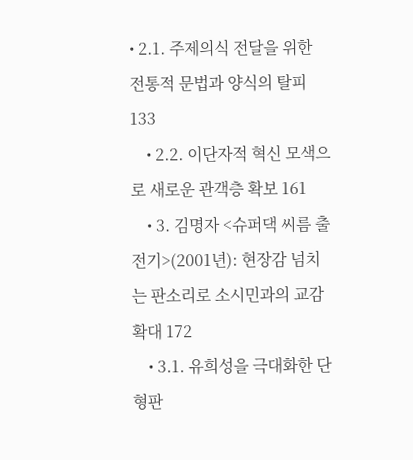• 2.1. 주제의식 전달을 위한 전통적 문법과 양식의 탈피 133
    • 2.2. 이단자적 혁신 모색으로 새로운 관객층 확보 161
    • 3. 김명자 <슈퍼댁 씨름 출전기>(2001년): 현장감 넘치는 판소리로 소시민과의 교감 확대 172
    • 3.1. 유희성을 극대화한 단형판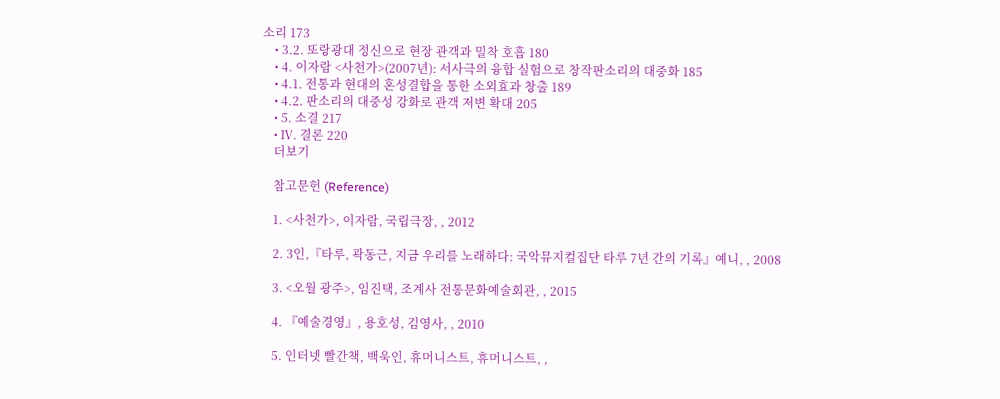소리 173
    • 3.2. 또랑광대 정신으로 현장 관객과 밀착 호흡 180
    • 4. 이자람 <사천가>(2007년): 서사극의 융합 실험으로 창작판소리의 대중화 185
    • 4.1. 전통과 현대의 혼성결합을 통한 소외효과 창출 189
    • 4.2. 판소리의 대중성 강화로 관객 저변 확대 205
    • 5. 소결 217
    • Ⅳ. 결론 220
    더보기

    참고문헌 (Reference)

    1. <사천가>, 이자람, 국립극장, , 2012

    2. 3인,『타루, 곽동근, 지금 우리를 노래하다: 국악뮤지컬집단 타루 7년 간의 기록』예니, , 2008

    3. <오월 광주>, 임진택, 조계사 전통문화예술회관, , 2015

    4. 『예술경영』, 용호성, 김영사, , 2010

    5. 인터넷 빨간책, 백욱인, 휴머니스트, 휴머니스트, ,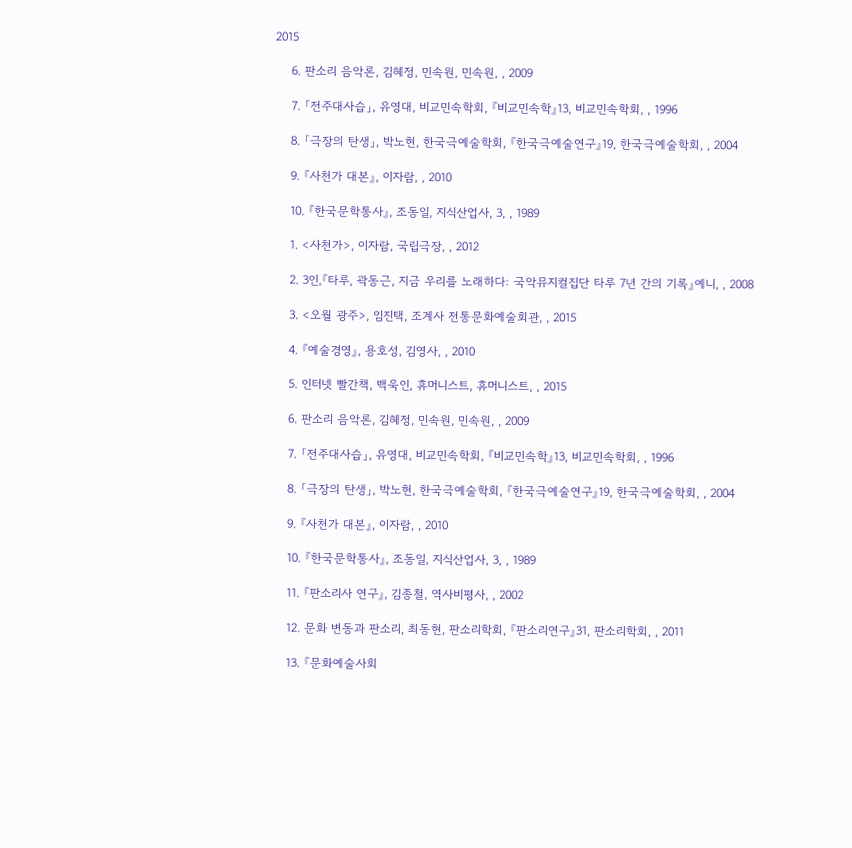2015

    6. 판소리 음악론, 김혜정, 민속원, 민속원, , 2009

    7. 「전주대사습」, 유영대, 비교민속학회, 『비교민속학』13, 비교민속학회, , 1996

    8. 「극장의 탄생」, 박노현, 한국극예술학회, 『한국극예술연구』19, 한국극예술학회, , 2004

    9. 『사천가 대본』, 이자람, , 2010

    10. 『한국문학통사』, 조동일, 지식산업사, 3, , 1989

    1. <사천가>, 이자람, 국립극장, , 2012

    2. 3인,『타루, 곽동근, 지금 우리를 노래하다: 국악뮤지컬집단 타루 7년 간의 기록』예니, , 2008

    3. <오월 광주>, 임진택, 조계사 전통문화예술회관, , 2015

    4. 『예술경영』, 용호성, 김영사, , 2010

    5. 인터넷 빨간책, 백욱인, 휴머니스트, 휴머니스트, , 2015

    6. 판소리 음악론, 김혜정, 민속원, 민속원, , 2009

    7. 「전주대사습」, 유영대, 비교민속학회, 『비교민속학』13, 비교민속학회, , 1996

    8. 「극장의 탄생」, 박노현, 한국극예술학회, 『한국극예술연구』19, 한국극예술학회, , 2004

    9. 『사천가 대본』, 이자람, , 2010

    10. 『한국문학통사』, 조동일, 지식산업사, 3, , 1989

    11. 『판소리사 연구』, 김종철, 역사비평사, , 2002

    12. 문화 변동과 판소리, 최동현, 판소리학회, 『판소리연구』31, 판소리학회, , 2011

    13. 『문화예술사회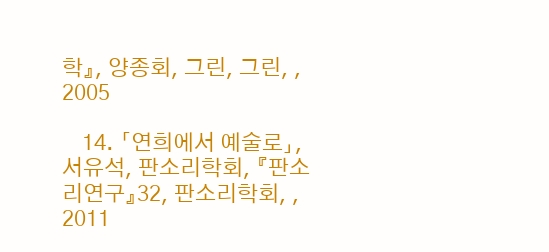학』, 양종회, 그린, 그린, , 2005

    14. 「연희에서 예술로」, 서유석, 판소리학회, 『판소리연구』32, 판소리학회, , 2011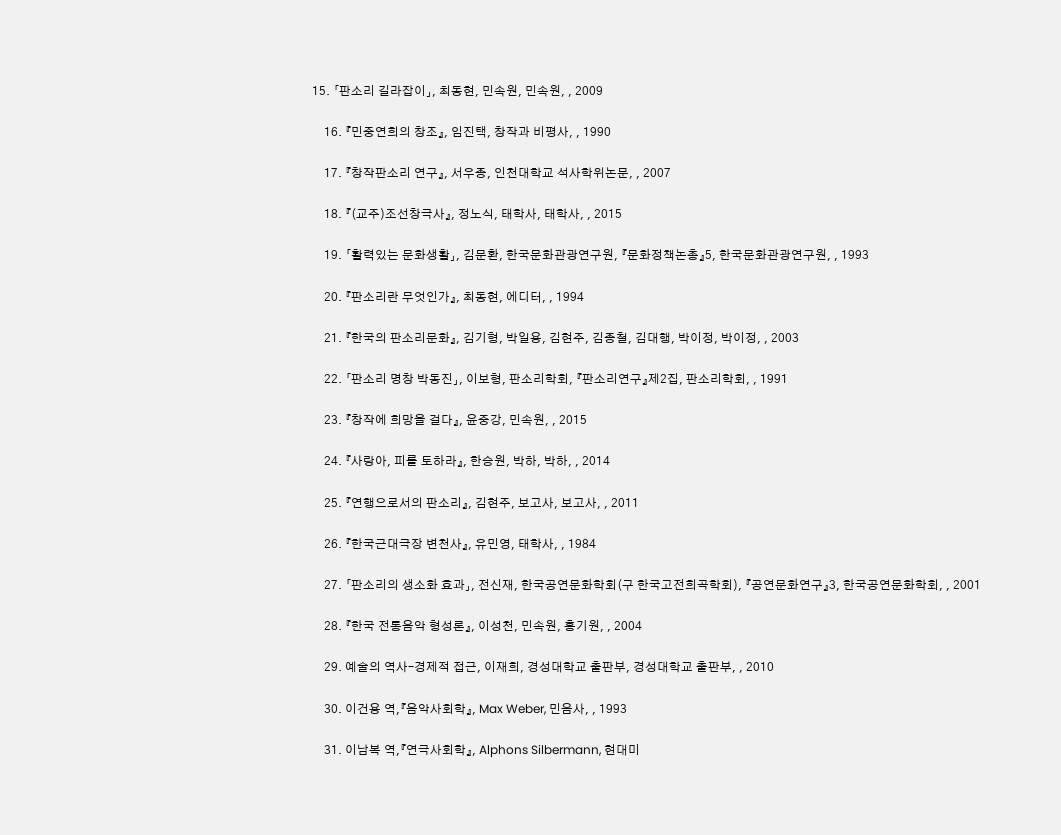15. 「판소리 길라잡이」, 최동현, 민속원, 민속원, , 2009

    16. 『민중연희의 창조』, 임진택, 창작과 비평사, , 1990

    17. 『창작판소리 연구』, 서우종, 인천대학교 석사학위논문, , 2007

    18. 『(교주)조선창극사』, 정노식, 태학사, 태학사, , 2015

    19. 「활력있는 문화생활」, 김문환, 한국문화관광연구원, 『문화정책논총』5, 한국문화관광연구원, , 1993

    20. 『판소리란 무엇인가』, 최동현, 에디터, , 1994

    21. 『한국의 판소리문화』, 김기형, 박일용, 김현주, 김종철, 김대행, 박이정, 박이정, , 2003

    22. 「판소리 명창 박동진」, 이보형, 판소리학회, 『판소리연구』제2집, 판소리학회, , 1991

    23. 『창작에 희망을 걸다』, 윤중강, 민속원, , 2015

    24. 『사랑아, 피를 토하라』, 한승원, 박하, 박하, , 2014

    25. 『연행으로서의 판소리』, 김현주, 보고사, 보고사, , 2011

    26. 『한국근대극장 변천사』, 유민영, 태학사, , 1984

    27. 「판소리의 생소화 효과」, 전신재, 한국공연문화학회(구 한국고전희곡학회), 『공연문화연구』3, 한국공연문화학회, , 2001

    28. 『한국 전통음악 형성론』, 이성천, 민속원, 홍기원, , 2004

    29. 예술의 역사–경제적 접근, 이재희, 경성대학교 출판부, 경성대학교 출판부, , 2010

    30. 이건용 역,『음악사회학』, Max Weber, 민음사, , 1993

    31. 이남복 역,『연극사회학』, Alphons Silbermann, 현대미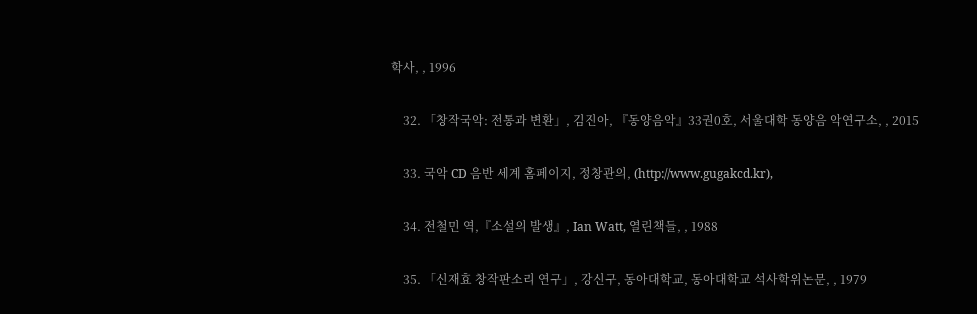학사, , 1996

    32. 「창작국악: 전통과 변환」, 김진아, 『동양음악』33권0호, 서울대학 동양음 악연구소, , 2015

    33. 국악 CD 음반 세계 홈페이지, 정창관의, (http://www.gugakcd.kr),

    34. 전철민 역,『소설의 발생』, Ian Watt, 열린책들, , 1988

    35. 「신재효 창작판소리 연구」, 강신구, 동아대학교, 동아대학교 석사학위논문, , 1979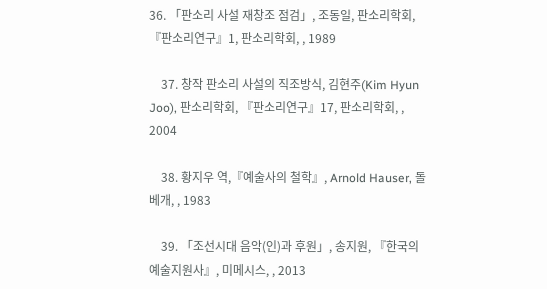36. 「판소리 사설 재창조 점검」, 조동일, 판소리학회, 『판소리연구』1, 판소리학회, , 1989

    37. 창작 판소리 사설의 직조방식, 김현주(Kim Hyun Joo), 판소리학회, 『판소리연구』17, 판소리학회, , 2004

    38. 황지우 역,『예술사의 철학』, Arnold Hauser, 돌베개, , 1983

    39. 「조선시대 음악(인)과 후원」, 송지원, 『한국의 예술지원사』, 미메시스, , 2013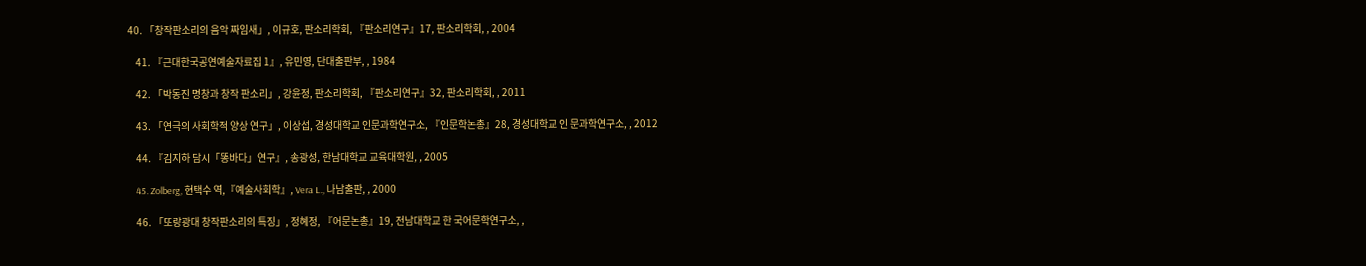40. 「창작판소리의 음악 짜임새」, 이규호, 판소리학회, 『판소리연구』17, 판소리학회, , 2004

    41. 『근대한국공연예술자료집 1』, 유민영, 단대출판부, , 1984

    42. 「박동진 명창과 창작 판소리」, 강윤정, 판소리학회, 『판소리연구』32, 판소리학회, , 2011

    43. 「연극의 사회학적 양상 연구」, 이상섭, 경성대학교 인문과학연구소, 『인문학논총』28, 경성대학교 인 문과학연구소, , 2012

    44. 『김지하 담시「똥바다」연구』, 송광성, 한남대학교 교육대학원, , 2005

    45. Zolberg, 현택수 역,『예술사회학』, Vera L., 나남출판, , 2000

    46. 「또랑광대 창작판소리의 특징」, 정혜정, 『어문논총』19, 전남대학교 한 국어문학연구소, ,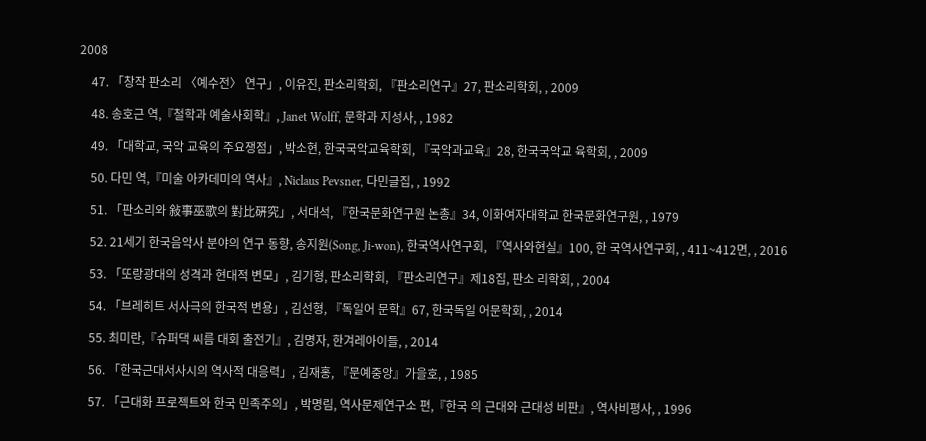2008

    47. 「창작 판소리 〈예수전〉 연구」, 이유진, 판소리학회, 『판소리연구』27, 판소리학회, , 2009

    48. 송호근 역,『철학과 예술사회학』, Janet Wolff, 문학과 지성사, , 1982

    49. 「대학교, 국악 교육의 주요쟁점」, 박소현, 한국국악교육학회, 『국악과교육』28, 한국국악교 육학회, , 2009

    50. 다민 역,『미술 아카데미의 역사』, Niclaus Pevsner, 다민글집, , 1992

    51. 「판소리와 敍事巫歌의 對比硏究」, 서대석, 『한국문화연구원 논총』34, 이화여자대학교 한국문화연구원, , 1979

    52. 21세기 한국음악사 분야의 연구 동향, 송지원(Song, Ji-won), 한국역사연구회, 『역사와현실』100, 한 국역사연구회, , 411~412면, , 2016

    53. 「또랑광대의 성격과 현대적 변모」, 김기형, 판소리학회, 『판소리연구』제18집, 판소 리학회, , 2004

    54. 「브레히트 서사극의 한국적 변용」, 김선형, 『독일어 문학』67, 한국독일 어문학회, , 2014

    55. 최미란,『슈퍼댁 씨름 대회 출전기』, 김명자, 한겨레아이들, , 2014

    56. 「한국근대서사시의 역사적 대응력」, 김재홍, 『문예중앙』가을호, , 1985

    57. 「근대화 프로젝트와 한국 민족주의」, 박명림, 역사문제연구소 편,『한국 의 근대와 근대성 비판』, 역사비평사, , 1996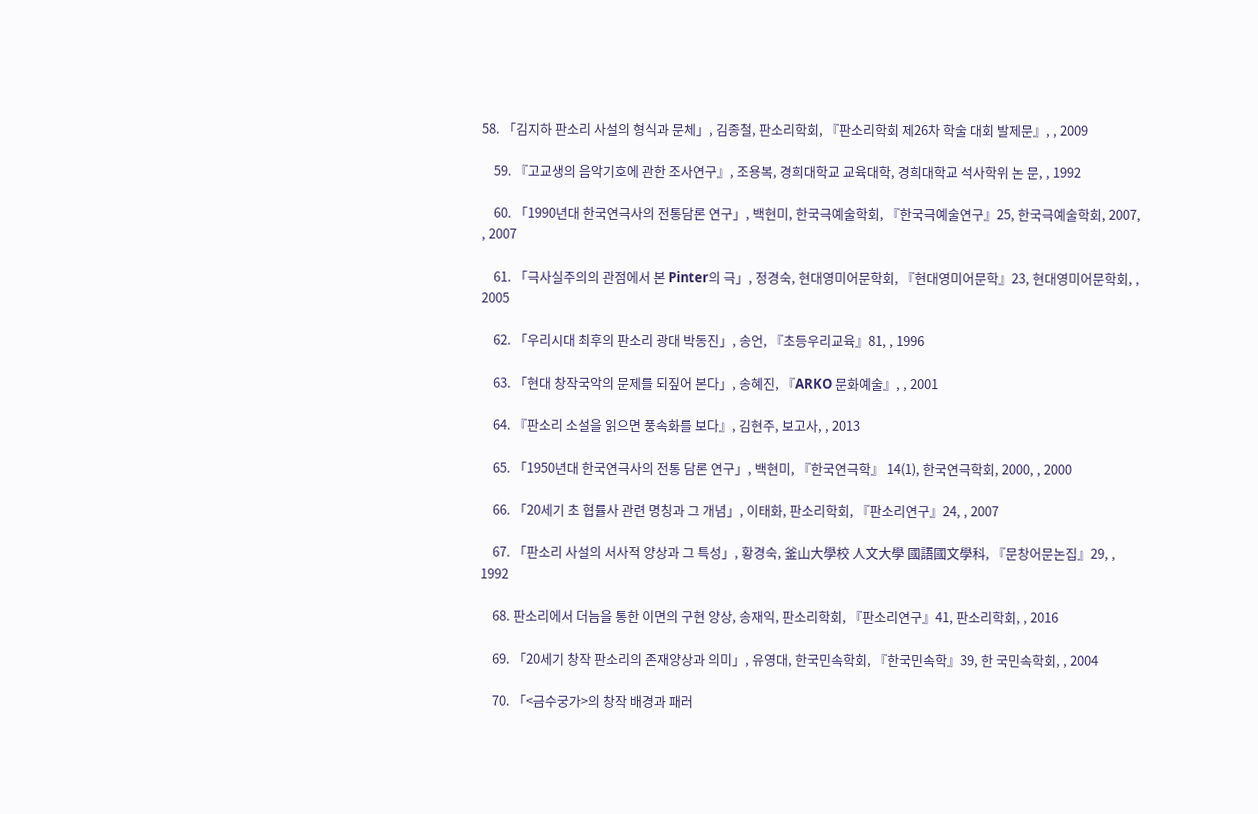58. 「김지하 판소리 사설의 형식과 문체」, 김종철, 판소리학회, 『판소리학회 제26차 학술 대회 발제문』, , 2009

    59. 『고교생의 음악기호에 관한 조사연구』, 조용복, 경희대학교 교육대학, 경희대학교 석사학위 논 문, , 1992

    60. 「1990년대 한국연극사의 전통담론 연구」, 백현미, 한국극예술학회, 『한국극예술연구』25, 한국극예술학회, 2007, , 2007

    61. 「극사실주의의 관점에서 본 Pinter의 극」, 정경숙, 현대영미어문학회, 『현대영미어문학』23, 현대영미어문학회, , 2005

    62. 「우리시대 최후의 판소리 광대 박동진」, 송언, 『초등우리교육』81, , 1996

    63. 「현대 창작국악의 문제를 되짚어 본다」, 송혜진, 『ARKO 문화예술』, , 2001

    64. 『판소리 소설을 읽으면 풍속화를 보다』, 김현주, 보고사, , 2013

    65. 「1950년대 한국연극사의 전통 담론 연구」, 백현미, 『한국연극학』 14(1), 한국연극학회, 2000, , 2000

    66. 「20세기 초 협률사 관련 명칭과 그 개념」, 이태화, 판소리학회, 『판소리연구』24, , 2007

    67. 「판소리 사설의 서사적 양상과 그 특성」, 황경숙, 釜山大學校 人文大學 國語國文學科, 『문창어문논집』29, , 1992

    68. 판소리에서 더늠을 통한 이면의 구현 양상, 송재익, 판소리학회, 『판소리연구』41, 판소리학회, , 2016

    69. 「20세기 창작 판소리의 존재양상과 의미」, 유영대, 한국민속학회, 『한국민속학』39, 한 국민속학회, , 2004

    70. 「<금수궁가>의 창작 배경과 패러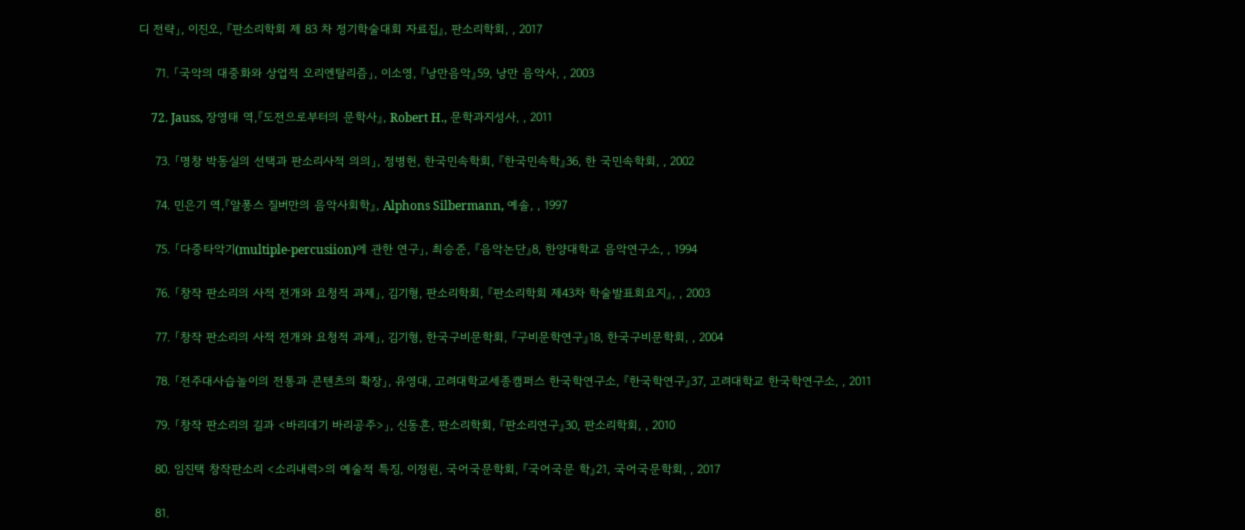디 전략」, 이진오, 『판소리학회 제 83 차 정기학술대회 자료집』, 판소리학회, , 2017

    71. 「국악의 대중화와 상업적 오리엔탈리즘」, 이소영, 『낭만음악』59, 낭만 음악사, , 2003

    72. Jauss, 장영태 역,『도전으로부터의 문학사』, Robert H., 문학과지성사, , 2011

    73. 「명창 박동실의 선택과 판소리사적 의의」, 정병헌, 한국민속학회, 『한국민속학』36, 한 국민속학회, , 2002

    74. 민은기 역,『알퐁스 질버만의 음악사회학』, Alphons Silbermann, 예솔, , 1997

    75. 「다중타악기(multiple-percusiion)에 관한 연구」, 최승준, 『음악논단』8, 한양대학교 음악연구소, , 1994

    76. 「창작 판소리의 사적 전개와 요청적 과제」, 김기형, 판소리학회, 『판소리학회 제43차 학술발표회요지』, , 2003

    77. 「창작 판소리의 사적 전개와 요청적 과제」, 김기형, 한국구비문학회, 『구비문학연구』18, 한국구비문학회, , 2004

    78. 「전주대사습놀이의 전통과 콘텐츠의 확장」, 유영대, 고려대학교세종캠퍼스 한국학연구소, 『한국학연구』37, 고려대학교 한국학연구소, , 2011

    79. 「창작 판소리의 길과 <바리데기 바리공주>」, 신동흔, 판소리학회, 『판소리연구』30, 판소리학회, , 2010

    80. 임진택 창작판소리 <소리내력>의 예술적 특징, 이정원, 국어국문학회, 『국어국문 학』21, 국어국문학회, , 2017

    81.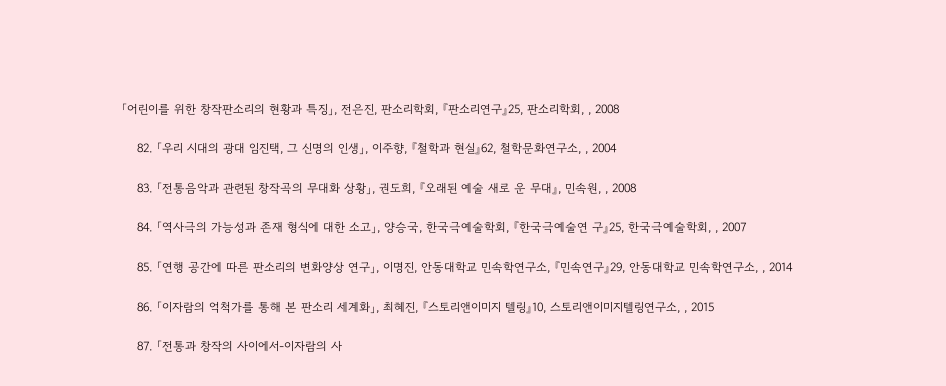「어린이를 위한 창작판소리의 현황과 특징」, 전은진, 판소리학회, 『판소리연구』25, 판소리학회, , 2008

    82. 「우리 시대의 광대 임진택, 그 신명의 인생」, 이주향, 『철학과 현실』62, 철학문화연구소, , 2004

    83. 「전통음악과 관련된 창작곡의 무대화 상황」, 권도희, 『오래된 예술 새로 운 무대』, 민속원, , 2008

    84. 「역사극의 가능성과 존재 형식에 대한 소고」, 양승국, 한국극예술학회, 『한국극예술연 구』25, 한국극예술학회, , 2007

    85. 「연행 공간에 따른 판소리의 변화양상 연구」, 이명진, 안동대학교 민속학연구소, 『민속연구』29, 안동대학교 민속학연구소, , 2014

    86. 「이자람의 억척가를 통해 본 판소리 세계화」, 최혜진, 『스토리앤이미지 텔링』10, 스토리앤이미지텔링연구소, , 2015

    87. 「전통과 창작의 사이에서-이자람의 사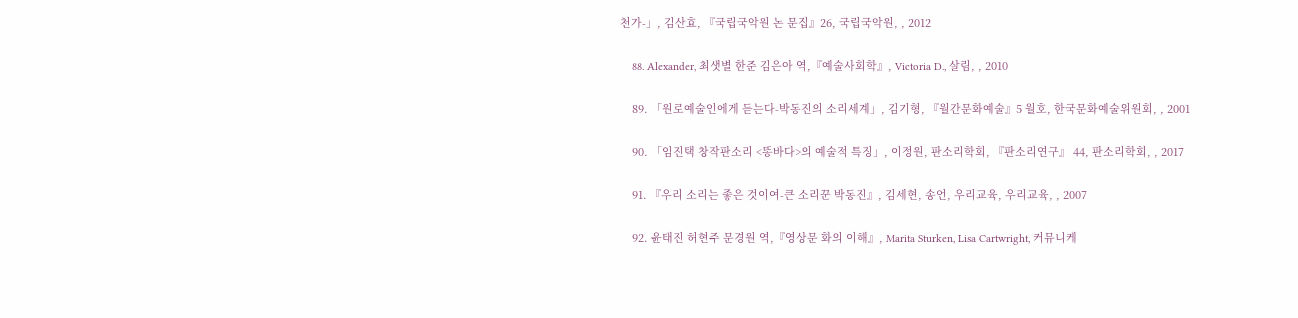천가-」, 김산효, 『국립국악원 논 문집』26, 국립국악원, , 2012

    88. Alexander, 최샛별 한준 김은아 역,『예술사회학』, Victoria D., 살림, , 2010

    89. 「원로예술인에게 듣는다-박동진의 소리세계」, 김기형, 『월간문화예술』5 월호, 한국문화예술위원회, , 2001

    90. 「임진택 창작판소리 <똥바다>의 예술적 특징」, 이정원, 판소리학회, 『판소리연구』 44, 판소리학회, , 2017

    91. 『우리 소리는 좋은 것이여-큰 소리꾼 박동진』, 김세현, 송언, 우리교육, 우리교육, , 2007

    92. 윤태진 허현주 문경원 역,『영상문 화의 이해』, Marita Sturken, Lisa Cartwright, 커뮤니케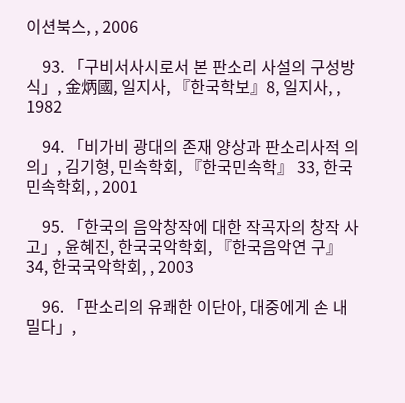이션북스, , 2006

    93. 「구비서사시로서 본 판소리 사설의 구성방식」, 金炳國, 일지사, 『한국학보』8, 일지사, , 1982

    94. 「비가비 광대의 존재 양상과 판소리사적 의의」, 김기형, 민속학회, 『한국민속학』 33, 한국민속학회, , 2001

    95. 「한국의 음악창작에 대한 작곡자의 창작 사고」, 윤혜진, 한국국악학회, 『한국음악연 구』34, 한국국악학회, , 2003

    96. 「판소리의 유쾌한 이단아, 대중에게 손 내밀다」,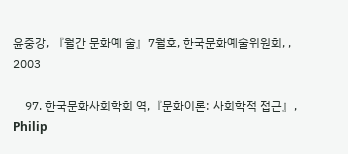윤중강, 『월간 문화예 술』7월호, 한국문화예술위원회, , 2003

    97. 한국문화사회학회 역,『문화이론: 사회학적 접근』, Philip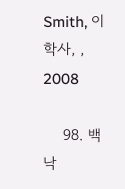Smith, 이학사, , 2008

    98. 백낙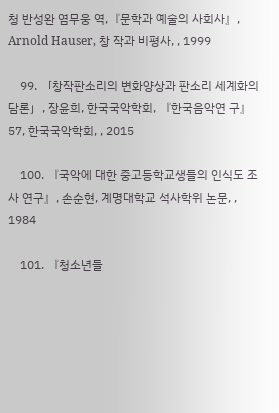청 반성완 염무웅 역,『문학과 예술의 사회사』, Arnold Hauser, 창 작과 비평사, , 1999

    99. 「창작판소리의 변화양상과 판소리 세계화의 담론」, 장윤희, 한국국악학회, 『한국음악연 구』57, 한국국악학회, , 2015

    100. 『국악에 대한 중고등학교생들의 인식도 조사 연구』, 손순현, 계명대학교 석사학위 논문, , 1984

    101. 『청소년들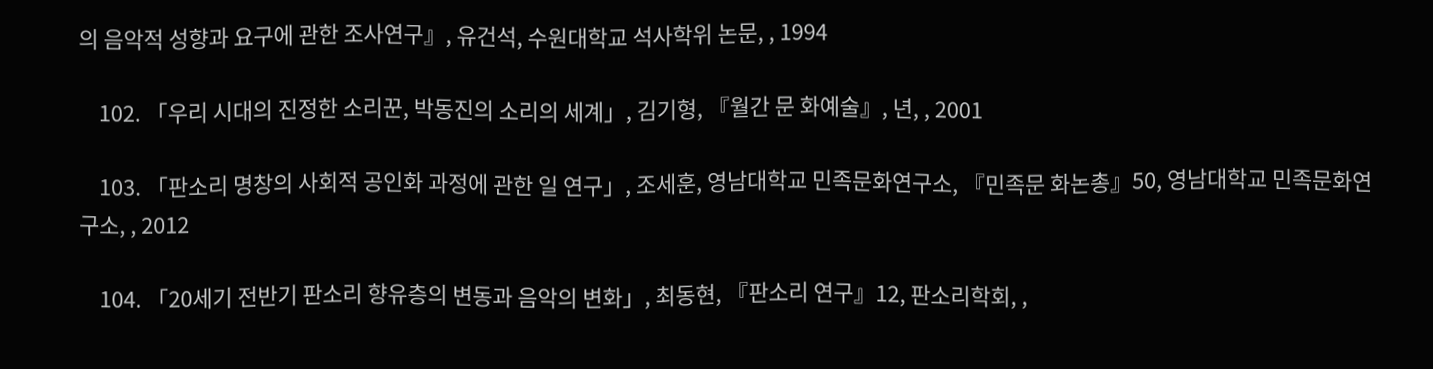의 음악적 성향과 요구에 관한 조사연구』, 유건석, 수원대학교 석사학위 논문, , 1994

    102. 「우리 시대의 진정한 소리꾼, 박동진의 소리의 세계」, 김기형, 『월간 문 화예술』, 년, , 2001

    103. 「판소리 명창의 사회적 공인화 과정에 관한 일 연구」, 조세훈, 영남대학교 민족문화연구소, 『민족문 화논총』50, 영남대학교 민족문화연구소, , 2012

    104. 「20세기 전반기 판소리 향유층의 변동과 음악의 변화」, 최동현, 『판소리 연구』12, 판소리학회, ,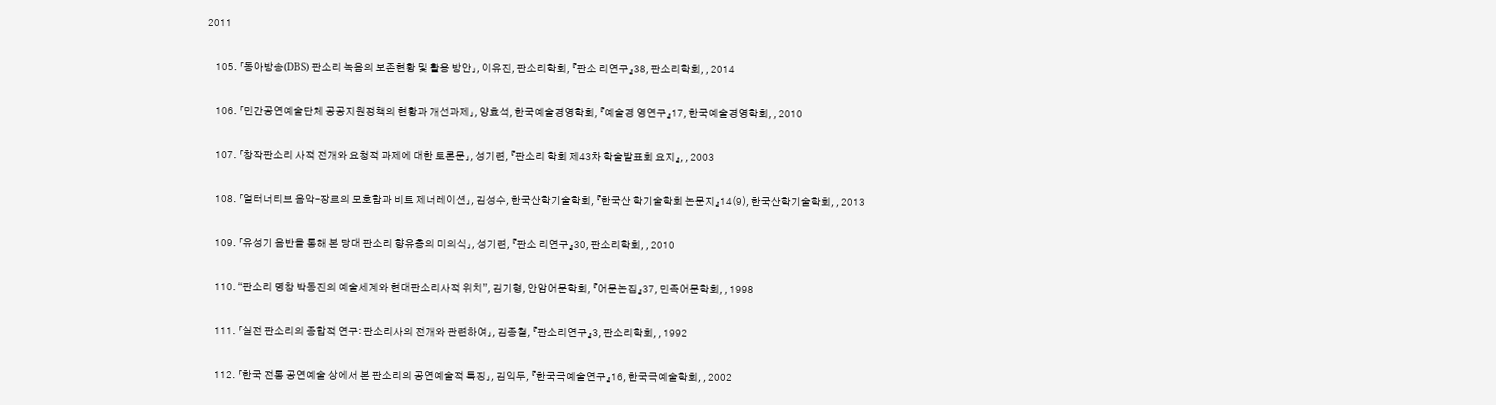2011

    105. 「동아방송(DBS) 판소리 녹음의 보존현황 및 활용 방안」, 이유진, 판소리학회, 『판소 리연구』38, 판소리학회, , 2014

    106. 「민간공연예술단체 공공지원정책의 현황과 개선과제」, 양효석, 한국예술경영학회, 『예술경 영연구』17, 한국예술경영학회, , 2010

    107. 「창작판소리 사적 전개와 요청적 과제에 대한 토론문」, 성기련, 『판소리 학회 제43차 학술발표회 요지』, , 2003

    108. 「얼터너티브 음악–장르의 모호함과 비트 제너레이션」, 김성수, 한국산학기술학회, 『한국산 학기술학회 논문지』14(9), 한국산학기술학회, , 2013

    109. 「유성기 음반을 통해 본 당대 판소리 향유층의 미의식」, 성기련, 『판소 리연구』30, 판소리학회, , 2010

    110. “판소리 명창 박동진의 예술세계와 현대판소리사적 위치”, 김기형, 안암어문학회, 『어문논집』37, 민족어문학회, , 1998

    111. 「실전 판소리의 종합적 연구: 판소리사의 전개와 관련하여」, 김종철, 『판소리연구』3, 판소리학회, , 1992

    112. 「한국 전통 공연예술 상에서 본 판소리의 공연예술적 특징」, 김익두, 『한국극예술연구』16, 한국극예술학회, , 2002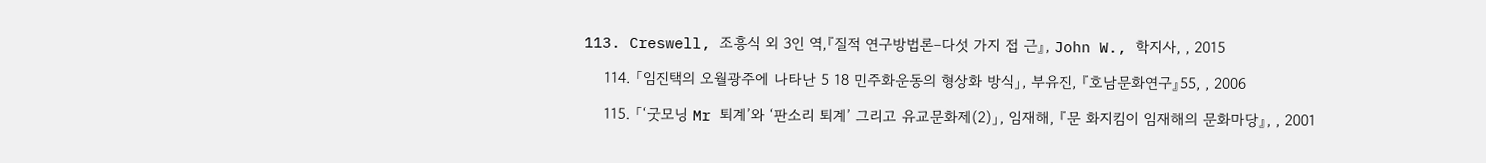113. Creswell, 조흥식 외 3인 역,『질적 연구방법론–다섯 가지 접 근』, John W., 학지사, , 2015

    114. 「임진택의 오월광주에 나타난 5 18 민주화운동의 형상화 방식」, 부유진, 『호남문화연구』55, , 2006

    115. 「‘굿모닝 Mr 퇴계’와 ‘판소리 퇴계’ 그리고 유교문화제(2)」, 임재해, 『문 화지킴이 임재해의 문화마당』, , 2001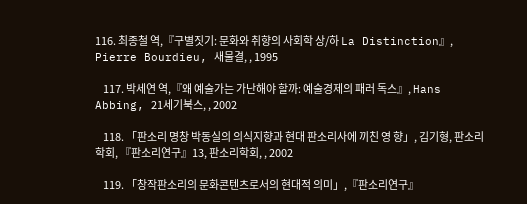116. 최종철 역,『구별짓기: 문화와 취향의 사회학 상/하 La Distinction』, Pierre Bourdieu, 새물결, , 1995

    117. 박세연 역,『왜 예술가는 가난해야 할까: 예술경제의 패러 독스』, Hans Abbing, 21세기북스, , 2002

    118. 「판소리 명창 박동실의 의식지향과 현대 판소리사에 끼친 영 향」, 김기형, 판소리학회, 『판소리연구』13, 판소리학회, , 2002

    119. 「창작판소리의 문화콘텐츠로서의 현대적 의미」,『판소리연구』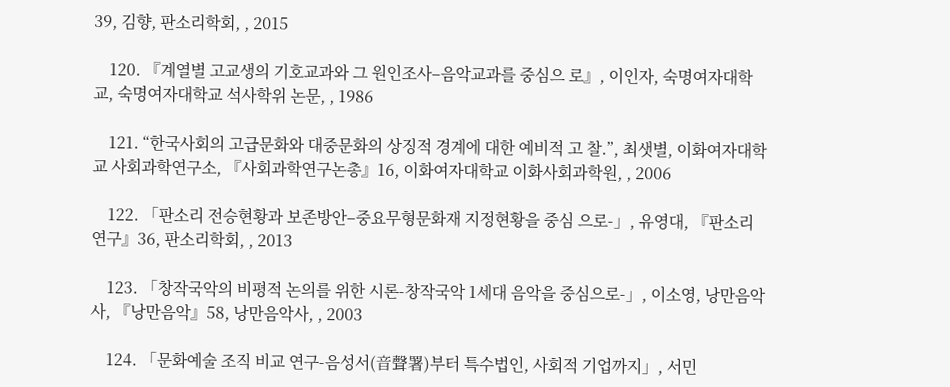39, 김향, 판소리학회, , 2015

    120. 『계열별 고교생의 기호교과와 그 원인조사–음악교과를 중심으 로』, 이인자, 숙명여자대학교, 숙명여자대학교 석사학위 논문, , 1986

    121. “한국사회의 고급문화와 대중문화의 상징적 경계에 대한 예비적 고 찰.”, 최샛별, 이화여자대학교 사회과학연구소, 『사회과학연구논총』16, 이화여자대학교 이화사회과학원, , 2006

    122. 「판소리 전승현황과 보존방안–중요무형문화재 지정현황을 중심 으로-」, 유영대, 『판소리연구』36, 판소리학회, , 2013

    123. 「창작국악의 비평적 논의를 위한 시론-창작국악 1세대 음악을 중심으로-」, 이소영, 낭만음악사, 『낭만음악』58, 낭만음악사, , 2003

    124. 「문화예술 조직 비교 연구-음성서(音聲署)부터 특수법인, 사회적 기업까지」, 서민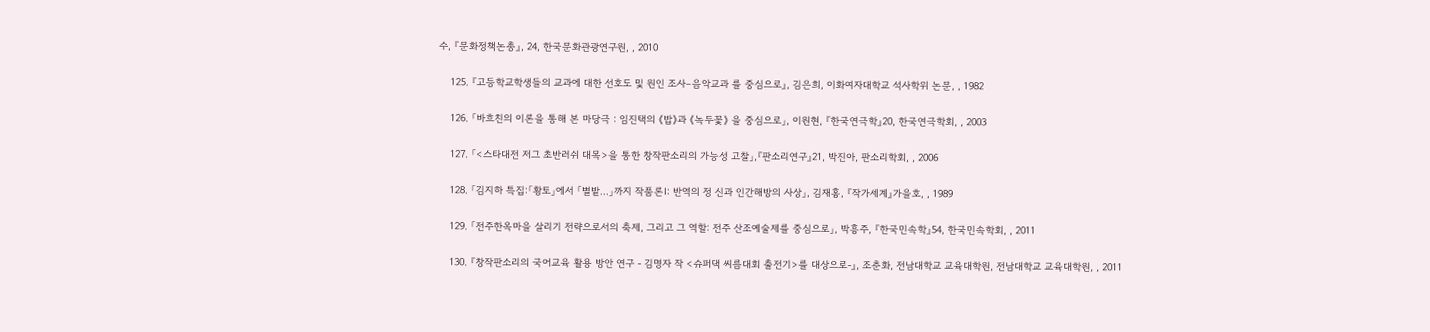수, 『문화정책논총』, 24, 한국문화관광연구원, , 2010

    125. 『고등학교학생들의 교과에 대한 선호도 및 원인 조사–음악교과 를 중심으로』, 김은희, 이화여자대학교 석사학위 논문, , 1982

    126. 「바흐친의 이론을 통해 본 마당극 : 임진택의 《밥》과 《녹두꽃》 을 중심으로」, 이원현, 『한국연극학』20, 한국연극학회, , 2003

    127. 「<스타대전 저그 초반러쉬 대목>을 통한 창작판소리의 가능성 고찰」,『판소리연구』21, 박진아, 판소리학회, , 2006

    128. 「김지하 특집:「황토」에서 「별밭…」까지 작품론Ⅰ: 반역의 정 신과 인간해방의 사상」, 김재홍, 『작가세계』가을호, , 1989

    129. 「전주한옥마을 살리기 전략으로서의 축제, 그리고 그 역할: 전주 산조예술제를 중심으로」, 박흥주, 『한국민속학』54, 한국민속학회, , 2011

    130. 『창작판소리의 국어교육 활용 방안 연구 - 김명자 작 <슈퍼댁 씨름대회 출전기>를 대상으로-』, 조춘화, 전남대학교 교육대학원, 전남대학교 교육대학원, , 2011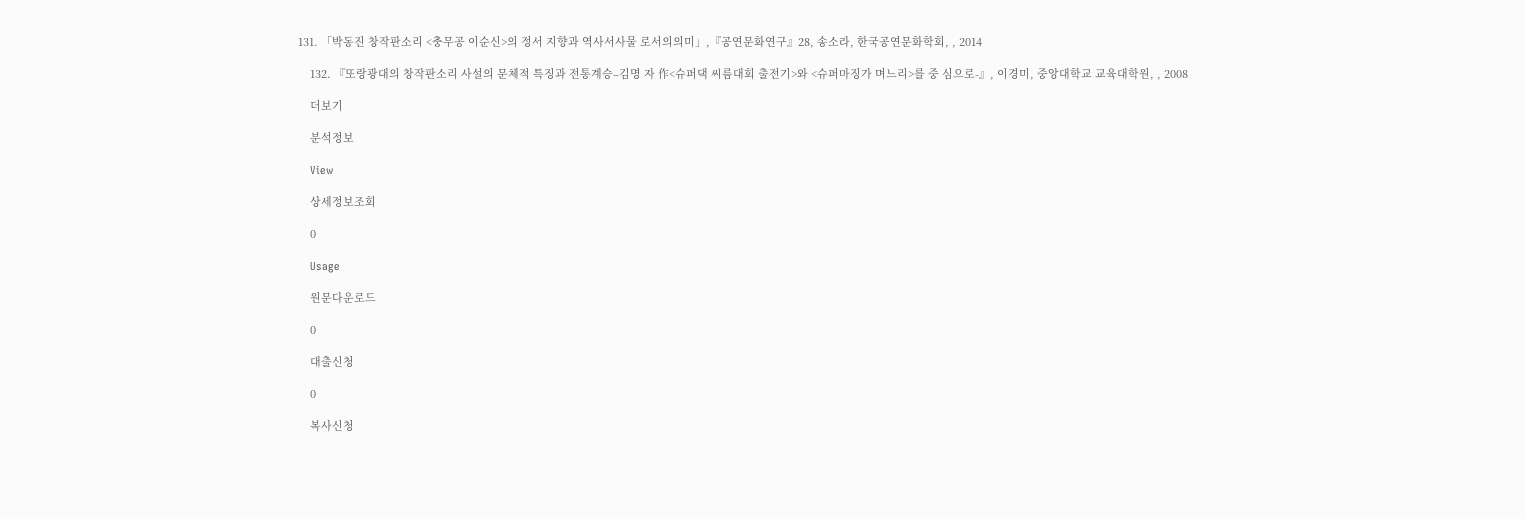131. 「박동진 창작판소리 <충무공 이순신>의 정서 지향과 역사서사물 로서의의미」,『공연문화연구』28, 송소라, 한국공연문화학회, , 2014

    132. 『또랑광대의 창작판소리 사설의 문체적 특징과 전통계승–김명 자 作<슈퍼댁 씨름대회 출전기>와 <슈퍼마징가 며느리>를 중 심으로-』, 이경미, 중앙대학교 교육대학원, , 2008

    더보기

    분석정보

    View

    상세정보조회

    0

    Usage

    원문다운로드

    0

    대출신청

    0

    복사신청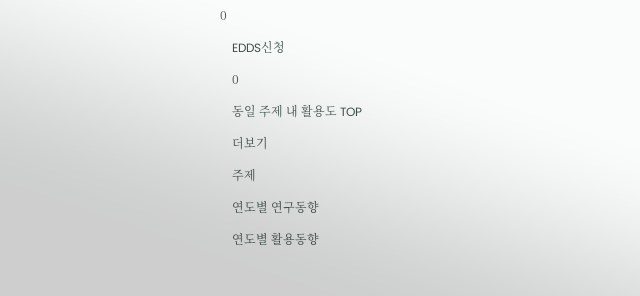0

    EDDS신청

    0

    동일 주제 내 활용도 TOP

    더보기

    주제

    연도별 연구동향

    연도별 활용동향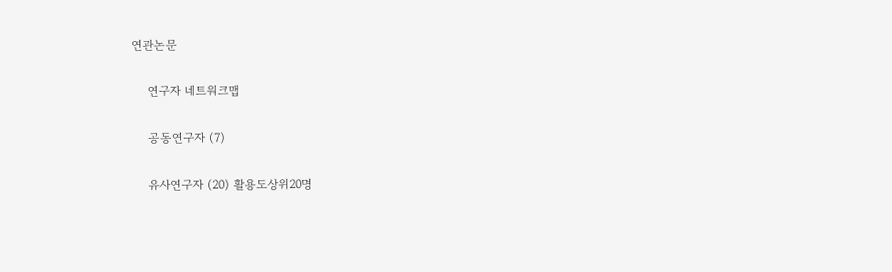연관논문

    연구자 네트워크맵

    공동연구자 (7)

    유사연구자 (20) 활용도상위20명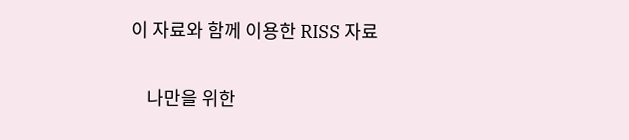이 자료와 함께 이용한 RISS 자료

    나만을 위한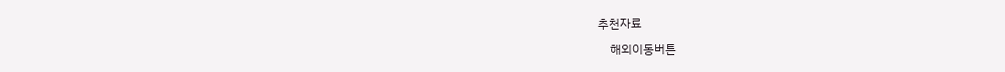추천자료

    해외이동버튼